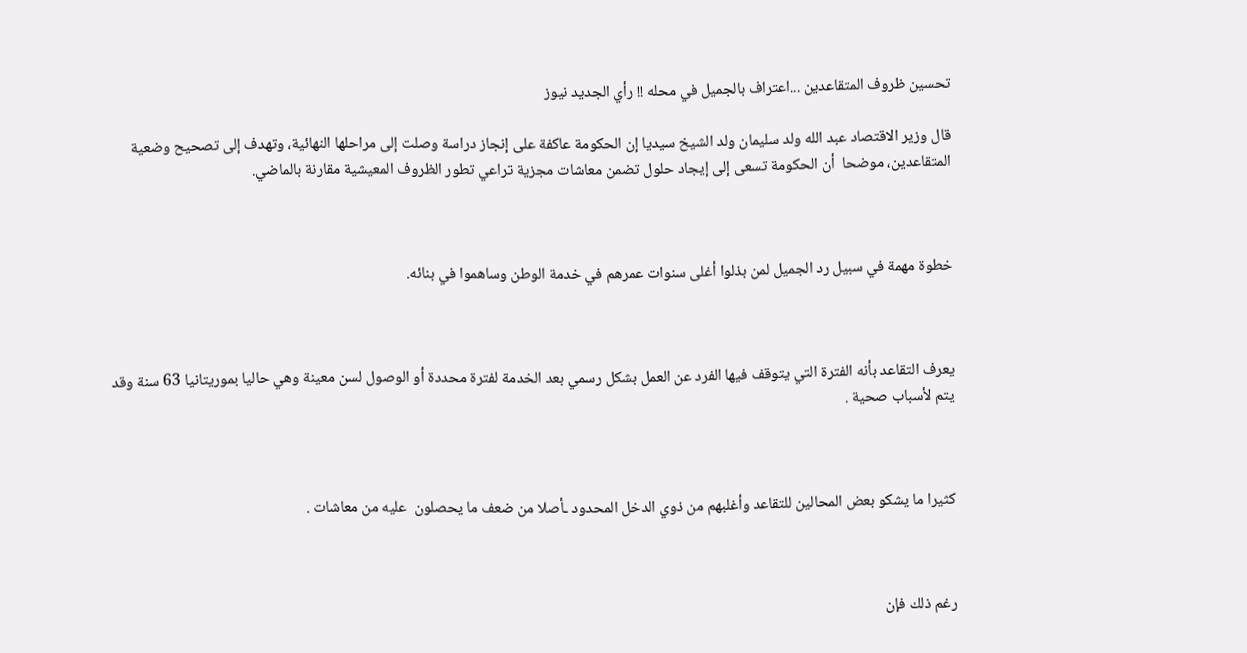تحسين ظروف المتقاعدين ...اعتراف بالجميل في محله !! رأي الجديد نيوز

قال وزير الاقتصاد عبد الله ولد سليمان ولد الشيخ سيديا إن الحكومة عاكفة على إنجاز دراسة وصلت إلى مراحلها النهائية، وتهدف إلى تصحيح وضعية المتقاعدين، موضحا  أن الحكومة تسعى إلى إيجاد حلول تضمن معاشات مجزية تراعي تطور الظروف المعيشية مقارنة بالماضي.



خطوة مهمة في سبيل رد الجميل لمن بذلوا أغلى سنوات عمرهم في خدمة الوطن وساهموا في بنائه.



يعرف التقاعد بأنه الفترة التي يتوقف فيها الفرد عن العمل بشكل رسمي بعد الخدمة لفترة محددة أو الوصول لسن معينة وهي حاليا بموريتانيا 63 سنة وقد يتم لأسباب صحية .



كثيرا ما يشكو بعض المحالين للتقاعد وأغلبهم من ذوي الدخل المحدود ـأصلا من ضعف ما يحصلون  عليه من معاشات .



رغم ذلك فإن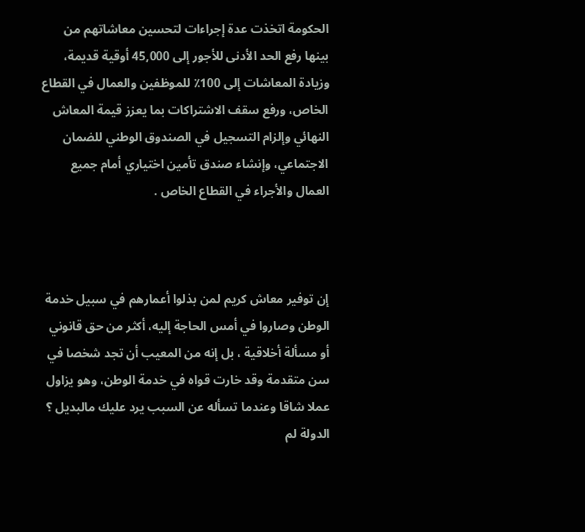الحكومة اتخذت عدة إجراءات لتحسين معاشاتهم من بينها رفع الحد الأدنى للأجور إلى 45,000 أوقية قديمة، وزيادة المعاشات إلى 100٪ للموظفين والعمال في القطاع الخاص، ورفع سقف الاشتراكات بما يعزز قيمة المعاش النهائي وإلزام التسجيل في الصندوق الوطني للضمان الاجتماعي، وإنشاء صندق تأمين اختياري أمام جميع العمال والأجراء في القطاع الخاص .



إن توفير معاش كريم لمن بذلوا أعمارهم في سبيل خدمة الوطن وصاروا في أمس الحاجة إليه، أكثر من حق قانوني أو مسألة أخلاقية ، بل إنه من المعيب أن تجد شخصا في سن متقدمة وقد خارت قواه في خدمة الوطن، وهو يزاول عملا شاقا وعندما تسأله عن السبب يرد عليك مالبديل ؟ الدولة لم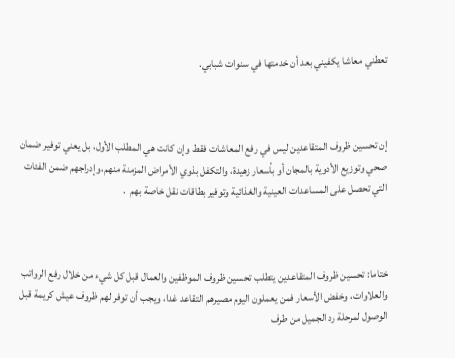تعطني معاشا يكفيني بعد أن خدمتها في سنوات شبابي.



إن تحسين ظروف المتقاعدين ليس في رفع المعاشات فقط وإن كانت هي المطلب الأول، بل يعني توفير ضمان صحي وتوزيع الأدوية بالمجان أو بأسعار زهيدة، والتكفل بذوي الأمراض المزمنة منهم،وإدراجهم ضمن الفئات التي تحصل على المساعدات العينية والغذائية وتوفير بطاقات نقل خاصة بهم  .



ختاما: تحسين ظروف المتقاعدين يتطلب تحسين ظروف الموظفين والعمال قبل كل شيء من خلال رفع الرواتب والعلاوات، وخفض الأسعار فمن يعملون اليوم مصيرهم التقاعد غدا، ويجب أن توفر لهم ظروف عيش كريمة قبل الوصول لمرحلة رد الجميل من طرف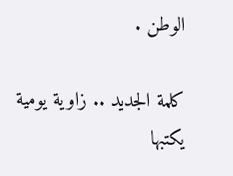الوطن .

كلمة الجديد .. زاوية يومية يكتبها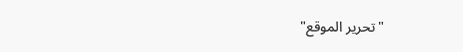"تحرير الموقع"